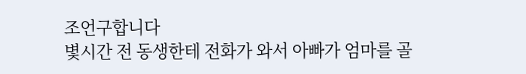조언구합니다
볓시간 전 동생한테 전화가 와서 아빠가 엄마를 골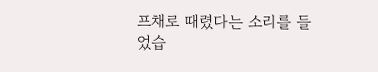프채로 때렸다는 소리를 들었습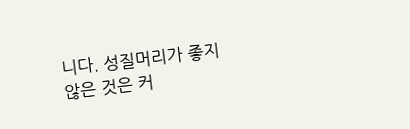니다. 성질머리가 좋지 않은 것은 커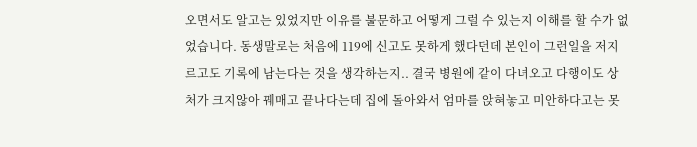오면서도 알고는 있었지만 이유를 불문하고 어떻게 그럴 수 있는지 이해를 할 수가 없었습니다. 동생말로는 처음에 119에 신고도 못하게 했다던데 본인이 그런일을 저지르고도 기록에 남는다는 것을 생각하는지.. 결국 병원에 같이 다녀오고 다행이도 상처가 크지않아 꿰매고 끝나다는데 집에 돌아와서 엄마를 앉혀놓고 미안하다고는 못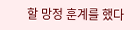할 망정 훈계를 했다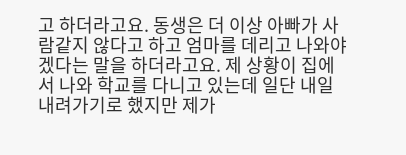고 하더라고요. 동생은 더 이상 아빠가 사람같지 않다고 하고 엄마를 데리고 나와야겠다는 말을 하더라고요. 제 상황이 집에서 나와 학교를 다니고 있는데 일단 내일 내려가기로 했지만 제가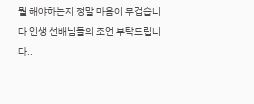뭘 해야하는지 정말 마음이 무겁습니다 인생 선배님들의 조언 부탁드립니다..